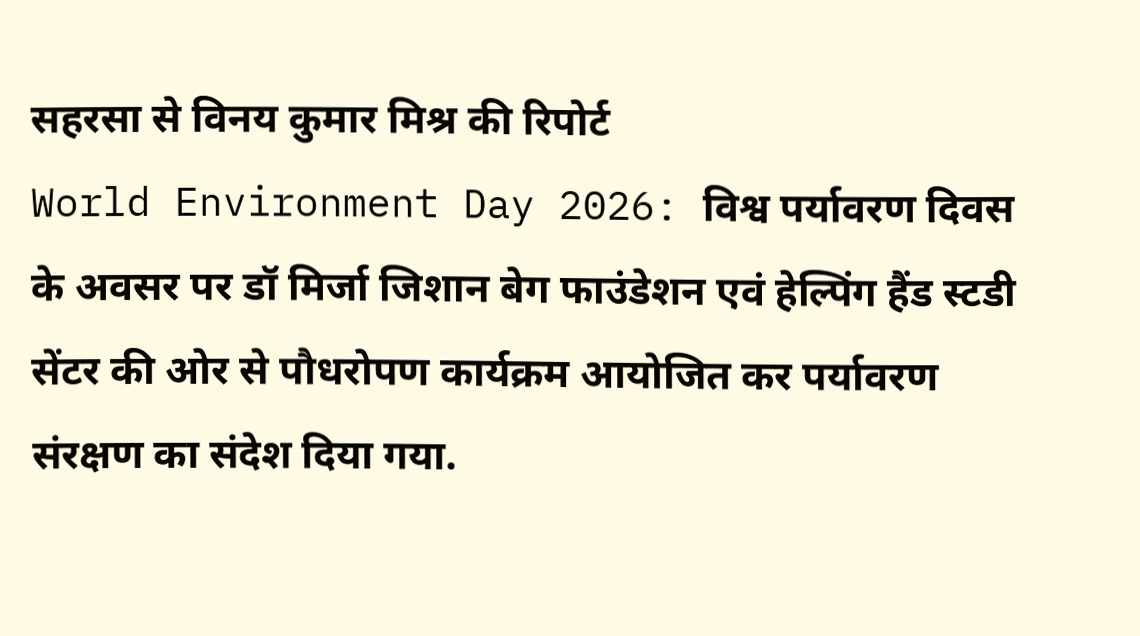सहरसा से विनय कुमार मिश्र की रिपोर्ट
World Environment Day 2026: विश्व पर्यावरण दिवस के अवसर पर डॉ मिर्जा जिशान बेग फाउंडेशन एवं हेल्पिंग हैंड स्टडी सेंटर की ओर से पौधरोपण कार्यक्रम आयोजित कर पर्यावरण संरक्षण का संदेश दिया गया.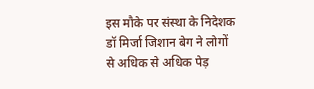इस मौके पर संस्था के निदेशक डॉ मिर्जा जिशान बेग ने लोगों से अधिक से अधिक पेड़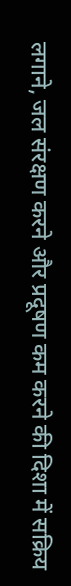लगाने, जल संरक्षण करने और प्रदूषण कम करने की दिशा में सक्रिय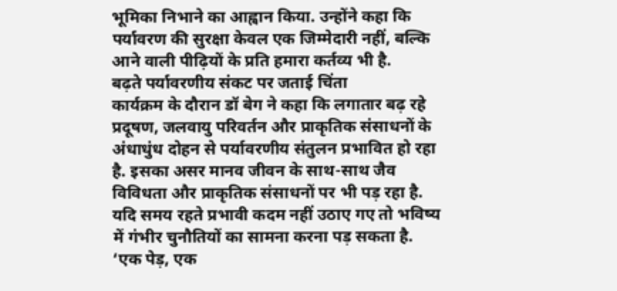भूमिका निभाने का आह्वान किया. उन्होंने कहा कि पर्यावरण की सुरक्षा केवल एक जिम्मेदारी नहीं, बल्कि आने वाली पीढ़ियों के प्रति हमारा कर्तव्य भी है.
बढ़ते पर्यावरणीय संकट पर जताई चिंता
कार्यक्रम के दौरान डॉ बेग ने कहा कि लगातार बढ़ रहे प्रदूषण, जलवायु परिवर्तन और प्राकृतिक संसाधनों के अंधाधुंध दोहन से पर्यावरणीय संतुलन प्रभावित हो रहा है. इसका असर मानव जीवन के साथ-साथ जैव विविधता और प्राकृतिक संसाधनों पर भी पड़ रहा है. यदि समय रहते प्रभावी कदम नहीं उठाए गए तो भविष्य में गंभीर चुनौतियों का सामना करना पड़ सकता है.
‘एक पेड़, एक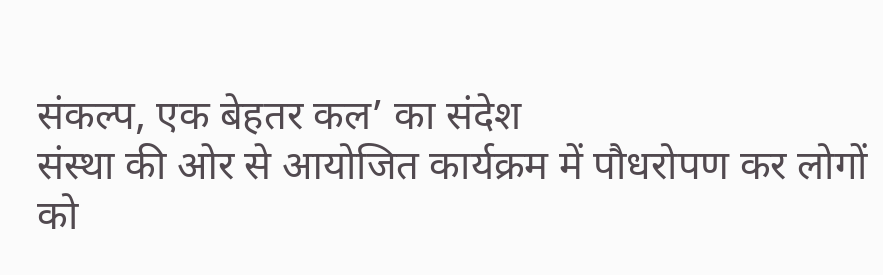संकल्प, एक बेहतर कल’ का संदेश
संस्था की ओर से आयोजित कार्यक्रम में पौधरोपण कर लोगों को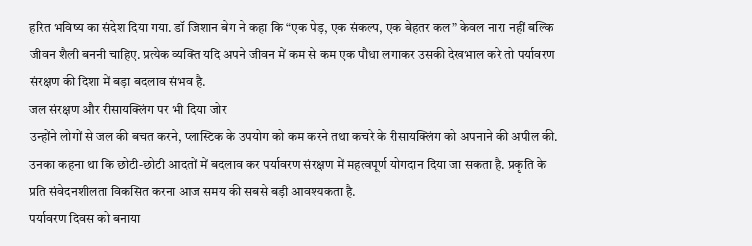हरित भविष्य का संदेश दिया गया. डॉ जिशान बेग ने कहा कि “एक पेड़, एक संकल्प, एक बेहतर कल” केवल नारा नहीं बल्कि जीवन शैली बननी चाहिए. प्रत्येक व्यक्ति यदि अपने जीवन में कम से कम एक पौधा लगाकर उसकी देखभाल करे तो पर्यावरण संरक्षण की दिशा में बड़ा बदलाव संभव है.
जल संरक्षण और रीसायक्लिंग पर भी दिया जोर
उन्होंने लोगों से जल की बचत करने, प्लास्टिक के उपयोग को कम करने तथा कचरे के रीसायक्लिंग को अपनाने की अपील की. उनका कहना था कि छोटी-छोटी आदतों में बदलाव कर पर्यावरण संरक्षण में महत्वपूर्ण योगदान दिया जा सकता है. प्रकृति के प्रति संवेदनशीलता विकसित करना आज समय की सबसे बड़ी आवश्यकता है.
पर्यावरण दिवस को बनाया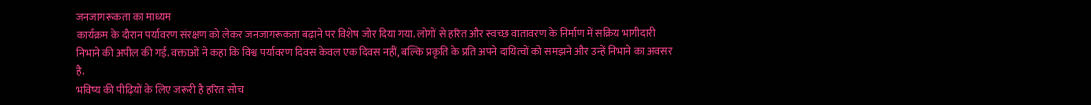जनजागरूकता का माध्यम
कार्यक्रम के दौरान पर्यावरण संरक्षण को लेकर जनजागरूकता बढ़ाने पर विशेष जोर दिया गया. लोगों से हरित और स्वच्छ वातावरण के निर्माण में सक्रिय भागीदारी निभाने की अपील की गई. वक्ताओं ने कहा कि विश्व पर्यावरण दिवस केवल एक दिवस नहीं, बल्कि प्रकृति के प्रति अपने दायित्वों को समझने और उन्हें निभाने का अवसर है.
भविष्य की पीढ़ियों के लिए जरूरी है हरित सोच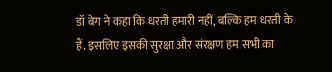डॉ बेग ने कहा कि धरती हमारी नहीं, बल्कि हम धरती के हैं. इसलिए इसकी सुरक्षा और संरक्षण हम सभी का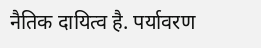नैतिक दायित्व है. पर्यावरण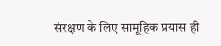संरक्षण के लिए सामूहिक प्रयास ही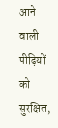आने वाली पीढ़ियों को सुरक्षित,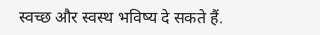स्वच्छ और स्वस्थ भविष्य दे सकते हैं.